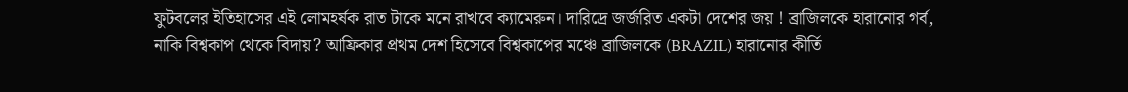ফুটবলের ইতিহাসের এই লোমহর্ষক রাত টাকে মনে রাখবে ক্যামেরুন। দারিদ্রে জর্জরিত একটা দেশের জয় ! ব্রাজিলকে হারানোর গর্ব, নাকি বিশ্বকাপ থেকে বিদায়? আফ্রিকার প্রথম দেশ হিসেবে বিশ্বকাপের মঞ্চে ব্রাজিলকে (BRAZIL) হারানোর কীর্তি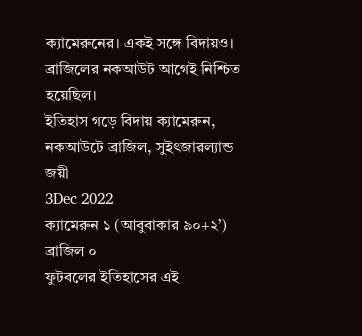ক্যামেরুনের। একই সঙ্গে বিদায়ও। ব্রাজিলের নকআউট আগেই নিশ্চিত হয়েছিল।
ইতিহাস গড়ে বিদায় ক্যামেরুন, নকআউটে ব্রাজিল, সুইৎজারল্যান্ড জয়ী
3Dec 2022
ক্যামেরুন ১ (আবুবাকার ৯০+২’) ব্রাজিল ০
ফুটবলের ইতিহাসের এই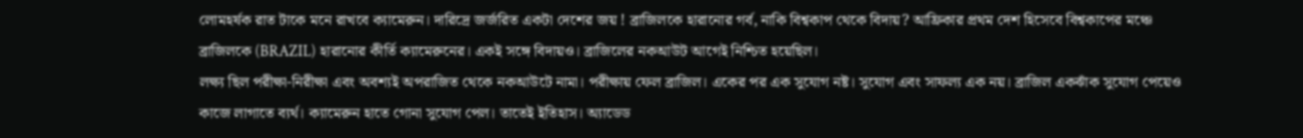লোমহর্ষক রাত টাকে মনে রাখবে ক্যামেরুন। দারিদ্রে জর্জরিত একটা দেশের জয় ! ব্রাজিলকে হারানোর গর্ব, নাকি বিশ্বকাপ থেকে বিদায়? আফ্রিকার প্রথম দেশ হিসেবে বিশ্বকাপের মঞ্চে ব্রাজিলকে (BRAZIL) হারানোর কীর্তি ক্যামেরুনের। একই সঙ্গে বিদায়ও। ব্রাজিলের নকআউট আগেই নিশ্চিত হয়েছিল।
লক্ষ্য ছিল পরীক্ষা-নিরীক্ষা এবং অবশ্যই অপরাজিত থেকে নকআউটে নামা। পরীক্ষায় ফেল ব্রাজিল। একের পর এক সুযোগ নষ্ট। সুযোগ এবং সাফল্য এক নয়। ব্রাজিল একঝাঁক সুযোগ পেয়েও কাজে লাগাতে ব্যর্থ। ক্যামেরুন হাতে গোনা সুযোগ পেল। তাতেই ইতিহাস। অ্যাডেড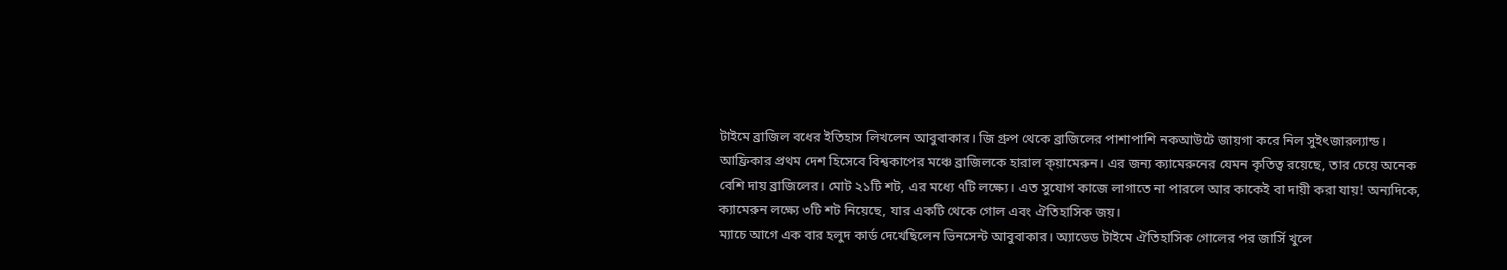টাইমে ব্রাজিল বধের ইতিহাস লিখলেন আবুবাকার। জি গ্রুপ থেকে ব্রাজিলের পাশাপাশি নকআউটে জায়গা করে নিল সুইৎজারল্যান্ড।
আফ্রিকার প্রথম দেশ হিসেবে বিশ্বকাপের মঞ্চে ব্রাজিলকে হারাল ক্য়ামেরুন। এর জন্য ক্যামেরুনের যেমন কৃতিত্ব রয়েছে, তার চেয়ে অনেক বেশি দায় ব্রাজিলের। মোট ২১টি শট, এর মধ্যে ৭টি লক্ষ্যে। এত সুযোগ কাজে লাগাতে না পারলে আর কাকেই বা দায়ী করা যায়! অন্যদিকে, ক্যামেরুন লক্ষ্যে ৩টি শট নিয়েছে, যার একটি থেকে গোল এবং ঐতিহাসিক জয়।
ম্যাচে আগে এক বার হলুদ কার্ড দেখেছিলেন ভিনসেন্ট আবুবাকার। অ্যাডেড টাইমে ঐতিহাসিক গোলের পর জার্সি খুলে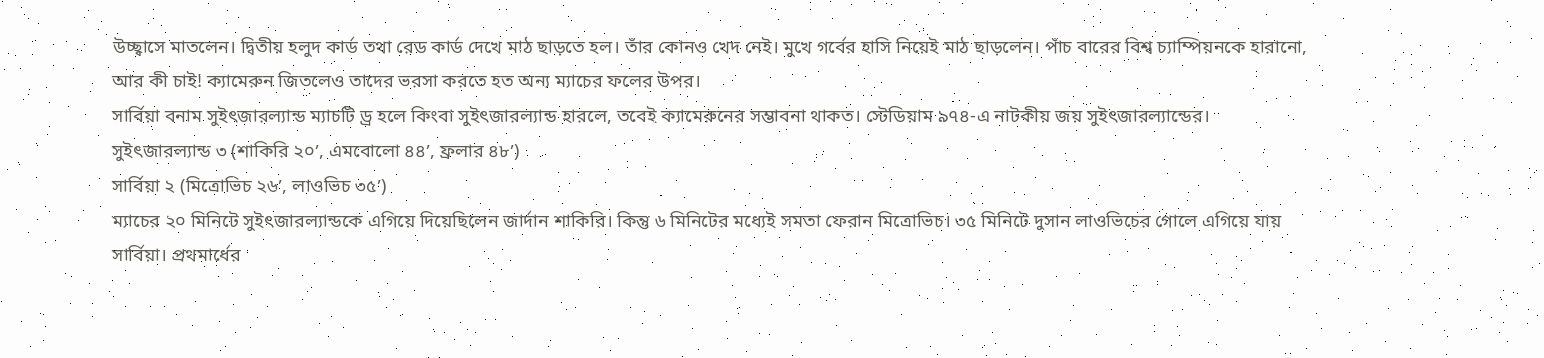উচ্ছ্বাসে মাতলেন। দ্বিতীয় হলুদ কার্ড তথা রেড কার্ড দেখে মাঠ ছাড়তে হল। তাঁর কোনও খেদ নেই। মুখে গর্বের হাসি নিয়েই মাঠ ছাড়লেন। পাঁচ বারের বিশ্ব চ্যাম্পিয়নকে হারানো, আর কী চাই! ক্যামেরুন জিতলেও তাদের ভরসা করতে হত অন্য ম্যাচের ফলের উপর।
সার্বিয়া বনাম সুইৎজারল্যান্ড ম্যাচটি ড্র হলে কিংবা সুইৎজারল্যান্ড হারলে, তবেই ক্যামেরুনের সম্ভাবনা থাকত। স্টেডিয়াম ৯৭৪-এ নাটকীয় জয় সুইৎজারল্যান্ডের।
সুইৎজারল্যান্ড ৩ (শাকিরি ২০’, এমবোলো ৪৪’, ফ্রলার ৪৮’)
সার্বিয়া ২ (মিত্রোভিচ ২৬’, লাওভিচ ৩৫’)
ম্যাচের ২০ মিনিটে সুইৎজারল্যান্ডকে এগিয়ে দিয়েছিলেন জার্দান শাকিরি। কিন্তু ৬ মিনিটের মধ্যেই সমতা ফেরান মিত্রোভিচ। ৩৫ মিনিটে দুসান লাওভিচের গোলে এগিয়ে যায় সার্বিয়া। প্রথমার্ধের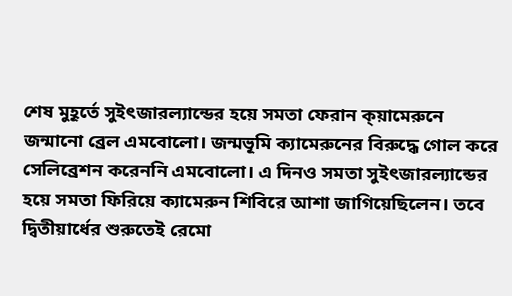শেষ মুহূর্তে সুইৎজারল্যান্ডের হয়ে সমতা ফেরান ক্য়ামেরুনে জন্মানো ব্রেল এমবোলো। জন্মভূমি ক্যামেরুনের বিরুদ্ধে গোল করে সেলিব্রেশন করেননি এমবোলো। এ দিনও সমতা সুইৎজারল্যান্ডের হয়ে সমতা ফিরিয়ে ক্যামেরুন শিবিরে আশা জাগিয়েছিলেন। তবে দ্বিতীয়ার্ধের শুরুতেই রেমো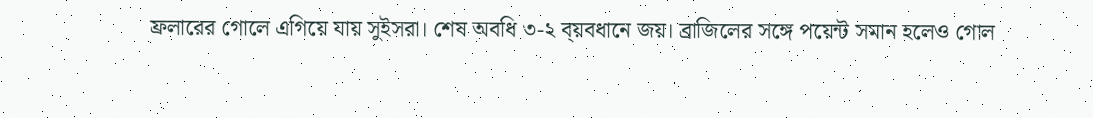ফ্রলারের গোলে এগিয়ে যায় সুইসরা। শেষ অবধি ৩-২ ব্য়বধানে জয়। ব্রাজিলের সঙ্গে পয়েন্ট সমান হলেও গোল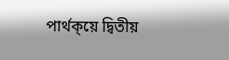পার্থক্য়ে দ্বিতীয়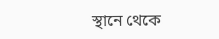স্থানে থেকে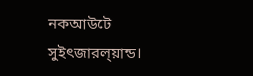নকআউটে সুইৎজারল্য়ান্ড।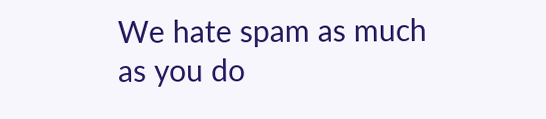We hate spam as much as you do